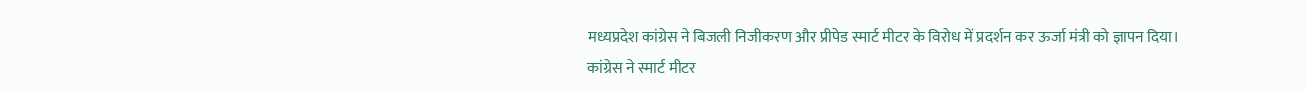मध्यप्रदेश कांग्रेस ने बिजली निजीकरण और प्रीपेड स्मार्ट मीटर के विरोध में प्रदर्शन कर ऊर्जा मंत्री को ज्ञापन दिया। कांग्रेस ने स्मार्ट मीटर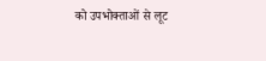को उपभोक्ताओं से लूट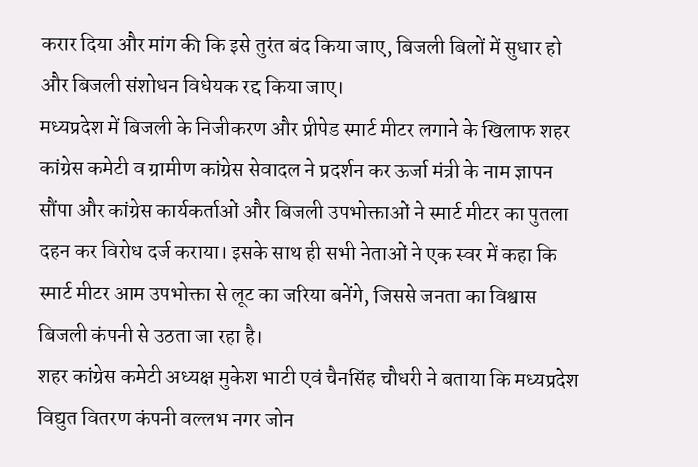करार दिया और मांग की कि इसे तुरंत बंद किया जाए, बिजली बिलों में सुधार हो और बिजली संशोधन विधेयक रद्द किया जाए।
मध्यप्रदेश में बिजली के निजीकरण और प्रीपेड स्मार्ट मीटर लगाने के खिलाफ शहर कांग्रेस कमेटी व ग्रामीण कांग्रेस सेवादल ने प्रदर्शन कर ऊर्जा मंत्री के नाम ज्ञापन सौंपा और कांग्रेस कार्यकर्ताओं और बिजली उपभोक्ताओं ने स्मार्ट मीटर का पुतला दहन कर विरोध दर्ज कराया। इसके साथ ही सभी नेताओं ने एक स्वर में कहा कि स्मार्ट मीटर आम उपभोक्ता से लूट का जरिया बनेंगे, जिससे जनता का विश्वास बिजली कंपनी से उठता जा रहा है।
शहर कांग्रेस कमेटी अध्यक्ष मुकेश भाटी एवं चैनसिंह चौधरी ने बताया कि मध्यप्रदेश विद्युत वितरण कंपनी वल्लभ नगर जोन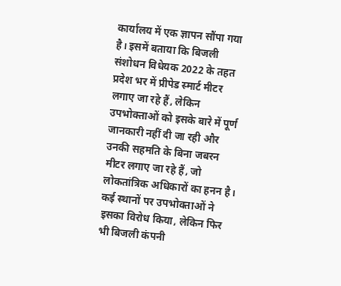कार्यालय में एक ज्ञापन सौंपा गया है। इसमें बताया कि बिजली संशोधन विधेयक 2022 के तहत प्रदेश भर में प्रीपेड स्मार्ट मीटर लगाए जा रहे हैं, लेकिन उपभोक्ताओं को इसके बारे में पूर्ण जानकारी नहीं दी जा रही और उनकी सहमति के बिना जबरन मीटर लगाए जा रहे हैं, जो लोकतांत्रिक अधिकारों का हनन है। कई स्थानों पर उपभोक्ताओं ने इसका विरोध किया, लेकिन फिर भी बिजली कंपनी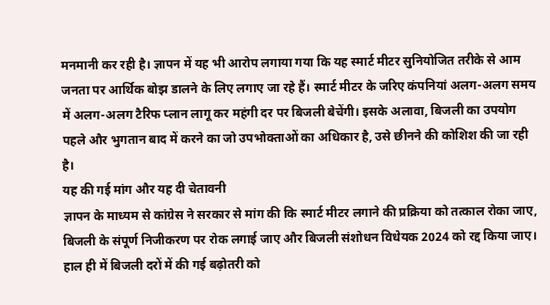मनमानी कर रही है। ज्ञापन में यह भी आरोप लगाया गया कि यह स्मार्ट मीटर सुनियोजित तरीके से आम जनता पर आर्थिक बोझ डालने के लिए लगाए जा रहे हैं। स्मार्ट मीटर के जरिए कंपनियां अलग-अलग समय में अलग-अलग टैरिफ प्लान लागू कर महंगी दर पर बिजली बेचेंगी। इसके अलावा, बिजली का उपयोग पहले और भुगतान बाद में करने का जो उपभोक्ताओं का अधिकार है, उसे छीनने की कोशिश की जा रही है।
यह की गई मांग और यह दी चेतावनी
ज्ञापन के माध्यम से कांग्रेस ने सरकार से मांग की कि स्मार्ट मीटर लगाने की प्रक्रिया को तत्काल रोका जाए, बिजली के संपूर्ण निजीकरण पर रोक लगाई जाए और बिजली संशोधन विधेयक 2024 को रद्द किया जाए। हाल ही में बिजली दरों में की गई बढ़ोतरी को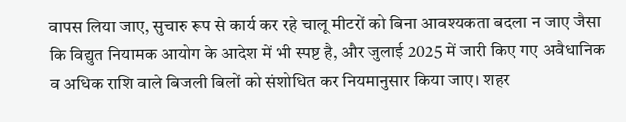वापस लिया जाए, सुचारु रूप से कार्य कर रहे चालू मीटरों को बिना आवश्यकता बदला न जाए जैसा कि विद्युत नियामक आयोग के आदेश में भी स्पष्ट है, और जुलाई 2025 में जारी किए गए अवैधानिक व अधिक राशि वाले बिजली बिलों को संशोधित कर नियमानुसार किया जाए। शहर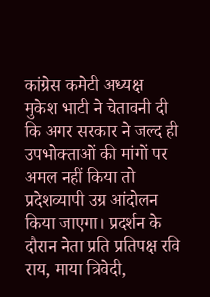कांग्रेस कमेटी अध्यक्ष मुकेश भाटी ने चेतावनी दी कि अगर सरकार ने जल्द ही उपभोक्ताओं की मांगों पर अमल नहीं किया तो प्रदेशव्यापी उग्र आंदोलन किया जाएगा। प्रदर्शन के दौरान नेता प्रति प्रतिपक्ष रवि राय, माया त्रिवेदी,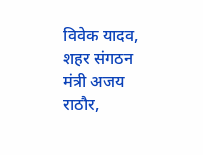विवेक यादव, शहर संगठन मंत्री अजय राठौर,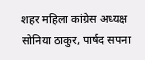शहर महिला कांग्रेस अध्यक्ष सोनिया ठाकुर, पार्षद सपना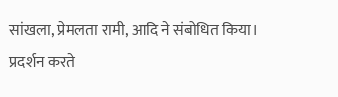सांखला, प्रेमलता रामी, आदि ने संबोधित किया।
प्रदर्शन करते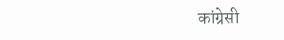कांग्रेसी